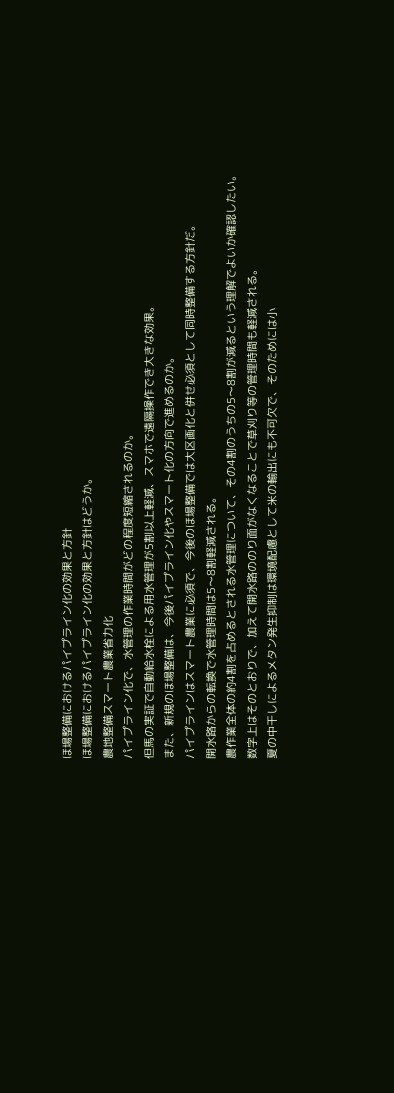ほ場整備におけるパイプライン化の効果と方針
ほ場整備におけるパイプライン化の効果と方針はどうか。
農地整備スマート農業省力化
パイプライン化で、水管理の作業時間がどの程度短縮されるのか。
但馬の実証で自動給水栓による用水管理が5割以上軽減、スマホで遠隔操作でき大きな効果。
また、新規のほ場整備は、今後パイプライン化やスマート化の方向で進めるのか。
パイプラインはスマート農業に必須で、今後のほ場整備では大区画化と併せ必須として同時整備する方針だ。
開水路からの転換で水管理時間は5〜8割軽減される。
農作業全体の約4割を占めるとされる水管理について、その4割のうちの5〜8割が減るという理解でよいか確認したい。
数字上はそのとおりで、加えて開水路ののり面がなくなることで草刈り等の管理時間も軽減される。
夏の中干しによるメタン発生抑制は環境配慮として米の輸出にも不可欠で、そのためには小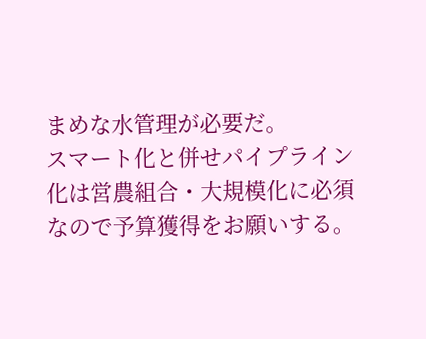まめな水管理が必要だ。
スマート化と併せパイプライン化は営農組合・大規模化に必須なので予算獲得をお願いする。